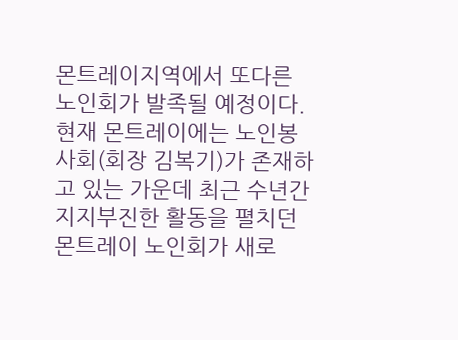몬트레이지역에서 또다른 노인회가 발족될 예정이다.
현재 몬트레이에는 노인봉사회(회장 김복기)가 존재하고 있는 가운데 최근 수년간 지지부진한 활동을 펼치던 몬트레이 노인회가 새로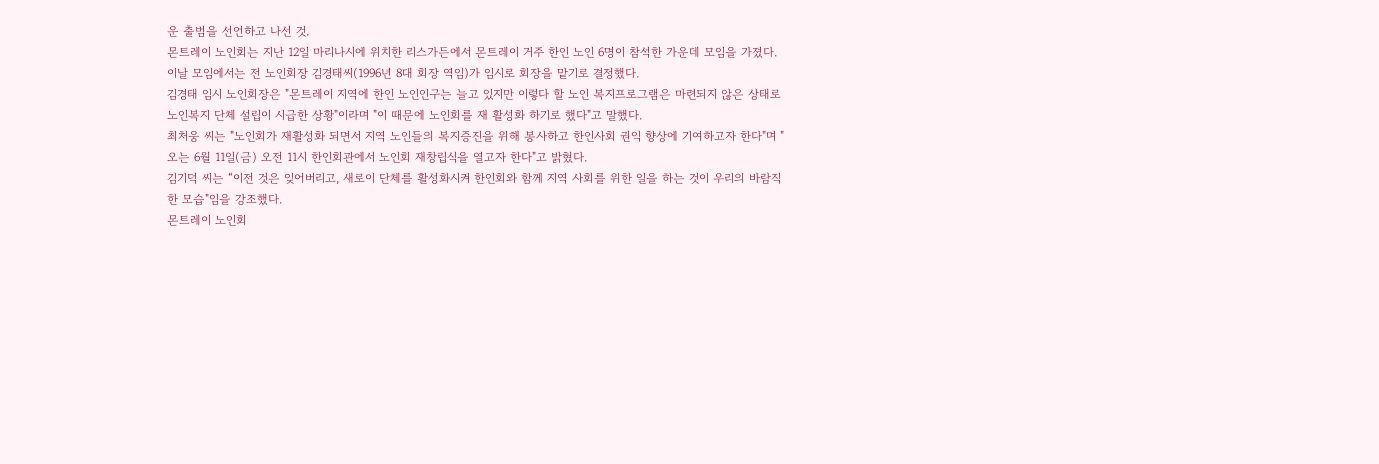운 출범을 선언하고 나선 것.
몬트레이 노인회는 지난 12일 마리나시에 위치한 리스가든에서 몬트레이 거주 한인 노인 6명이 참석한 가운데 모임을 가졌다.
이날 모임에서는 전 노인회장 김경태씨(1996년 8대 회장 역임)가 임시로 회장을 맡기로 결정했다.
김경태 임시 노인회장은 "몬트레이 지역에 한인 노인인구는 늘고 있지만 이렇다 할 노인 복지프로그램은 마련되지 않은 상태로 노인복지 단체 설립이 시급한 상황"이라며 "이 때문에 노인회를 재 활성화 하기로 했다"고 말했다.
최처웅 씨는 "노인회가 재활성화 되면서 지역 노인들의 복지증진을 위해 봉사하고 한인사회 권익 향상에 기여하고자 한다"며 "오는 6월 11일(금) 오전 11시 한인회관에서 노인회 재창립식을 열고자 한다"고 밝혔다.
김기덕 씨는 “이전 것은 잊어버리고, 새로이 단체를 활성화시켜 한인회와 함께 지역 사회를 위한 일을 하는 것이 우리의 바람직한 모습"임을 강조했다.
몬트레이 노인회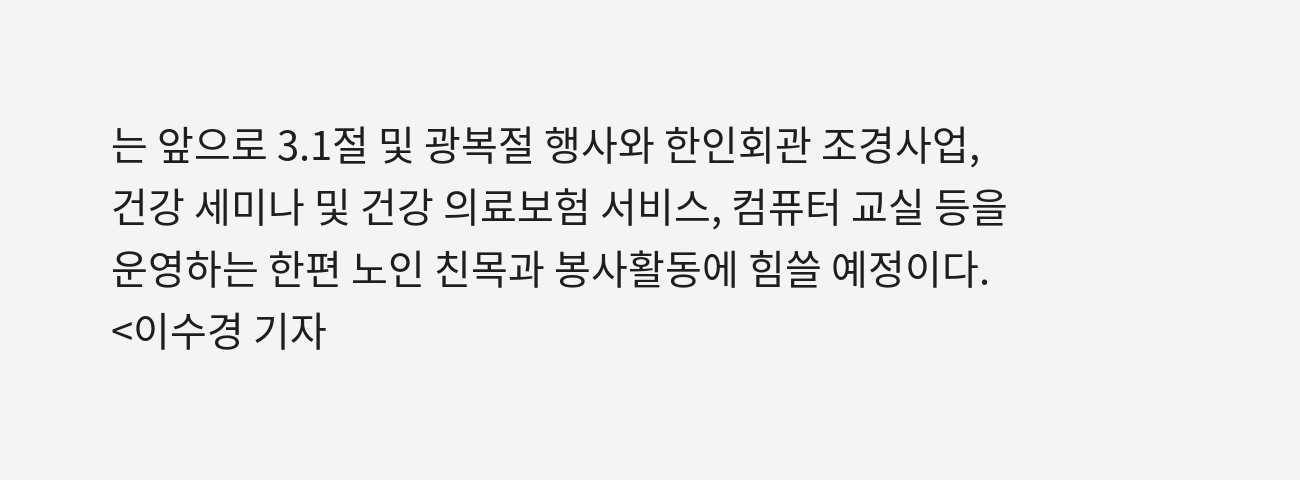는 앞으로 3.1절 및 광복절 행사와 한인회관 조경사업, 건강 세미나 및 건강 의료보험 서비스, 컴퓨터 교실 등을 운영하는 한편 노인 친목과 봉사활동에 힘쓸 예정이다.
<이수경 기자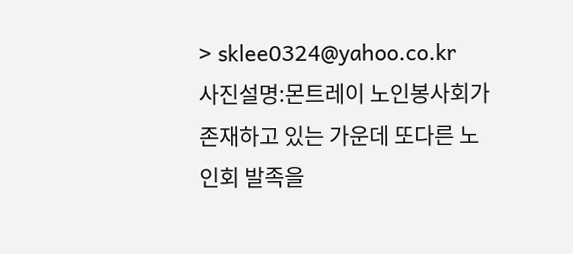> sklee0324@yahoo.co.kr
사진설명:몬트레이 노인봉사회가 존재하고 있는 가운데 또다른 노인회 발족을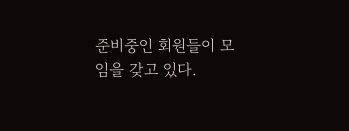준비중인 회원들이 모임을 갖고 있다.